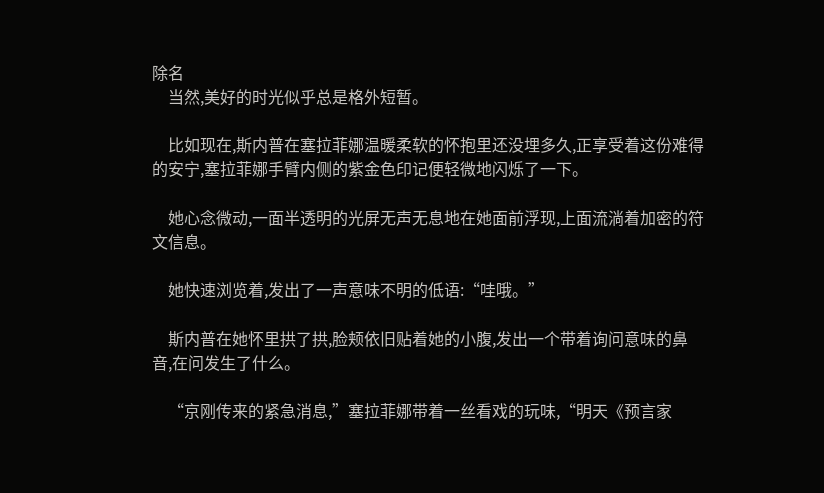除名
    当然,美好的时光似乎总是格外短暂。

    比如现在,斯内普在塞拉菲娜温暖柔软的怀抱里还没埋多久,正享受着这份难得的安宁,塞拉菲娜手臂内侧的紫金色印记便轻微地闪烁了一下。

    她心念微动,一面半透明的光屏无声无息地在她面前浮现,上面流淌着加密的符文信息。

    她快速浏览着,发出了一声意味不明的低语:“哇哦。”

    斯内普在她怀里拱了拱,脸颊依旧贴着她的小腹,发出一个带着询问意味的鼻音,在问发生了什么。

    “京刚传来的紧急消息,”塞拉菲娜带着一丝看戏的玩味,“明天《预言家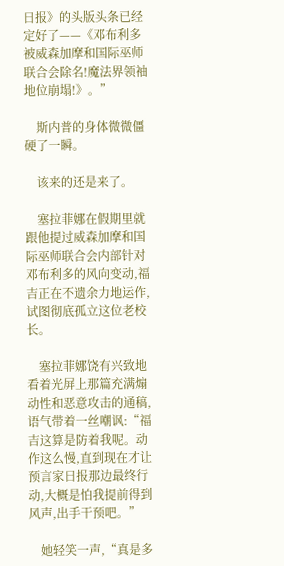日报》的头版头条已经定好了——《邓布利多被威森加摩和国际巫师联合会除名!魔法界领袖地位崩塌!》。”

    斯内普的身体微微僵硬了一瞬。

    该来的还是来了。

    塞拉菲娜在假期里就跟他提过威森加摩和国际巫师联合会内部针对邓布利多的风向变动,福吉正在不遗余力地运作,试图彻底孤立这位老校长。

    塞拉菲娜饶有兴致地看着光屏上那篇充满煽动性和恶意攻击的通稿,语气带着一丝嘲讽:“福吉这算是防着我呢。动作这么慢,直到现在才让预言家日报那边最终行动,大概是怕我提前得到风声,出手干预吧。”

    她轻笑一声,“真是多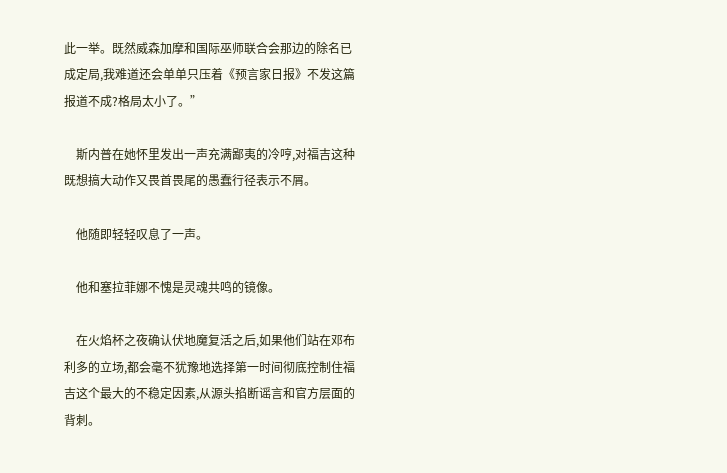此一举。既然威森加摩和国际巫师联合会那边的除名已成定局,我难道还会单单只压着《预言家日报》不发这篇报道不成?格局太小了。”

    斯内普在她怀里发出一声充满鄙夷的冷哼,对福吉这种既想搞大动作又畏首畏尾的愚蠢行径表示不屑。

    他随即轻轻叹息了一声。

    他和塞拉菲娜不愧是灵魂共鸣的镜像。

    在火焰杯之夜确认伏地魔复活之后,如果他们站在邓布利多的立场,都会毫不犹豫地选择第一时间彻底控制住福吉这个最大的不稳定因素,从源头掐断谣言和官方层面的背刺。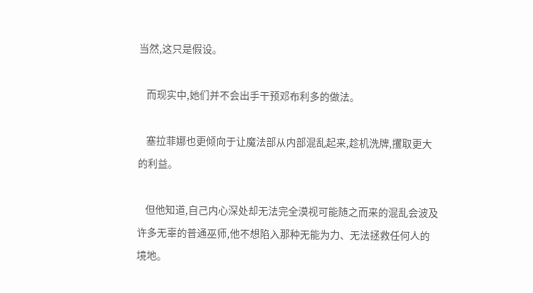当然,这只是假设。

    而现实中,她们并不会出手干预邓布利多的做法。

    塞拉菲娜也更倾向于让魔法部从内部混乱起来,趁机洗牌,攫取更大的利益。

    但他知道,自己内心深处却无法完全漠视可能随之而来的混乱会波及许多无辜的普通巫师,他不想陷入那种无能为力、无法拯救任何人的境地。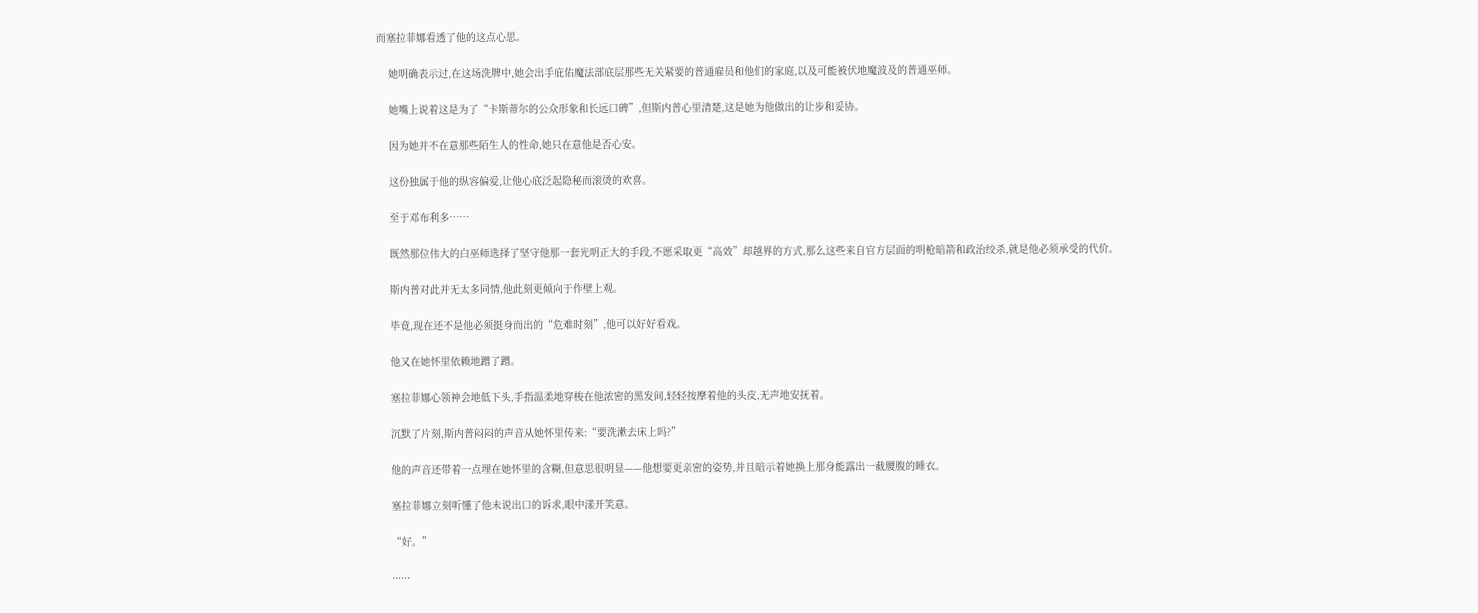而塞拉菲娜看透了他的这点心思。

    她明确表示过,在这场洗牌中,她会出手庇佑魔法部底层那些无关紧要的普通雇员和他们的家庭,以及可能被伏地魔波及的普通巫师。

    她嘴上说着这是为了“卡斯蒂尔的公众形象和长远口碑”,但斯内普心里清楚,这是她为他做出的让步和妥协。

    因为她并不在意那些陌生人的性命,她只在意他是否心安。

    这份独属于他的纵容偏爱,让他心底泛起隐秘而滚烫的欢喜。

    至于邓布利多……

    既然那位伟大的白巫师选择了坚守他那一套光明正大的手段,不愿采取更“高效”却越界的方式,那么这些来自官方层面的明枪暗箭和政治绞杀,就是他必须承受的代价。

    斯内普对此并无太多同情,他此刻更倾向于作壁上观。

    毕竟,现在还不是他必须挺身而出的“危难时刻”,他可以好好看戏。

    他又在她怀里依赖地蹭了蹭。

    塞拉菲娜心领神会地低下头,手指温柔地穿梭在他浓密的黑发间,轻轻按摩着他的头皮,无声地安抚着。

    沉默了片刻,斯内普闷闷的声音从她怀里传来:“要洗漱去床上吗?”

    他的声音还带着一点埋在她怀里的含糊,但意思很明显——他想要更亲密的姿势,并且暗示着她换上那身能露出一截腰腹的睡衣。

    塞拉菲娜立刻听懂了他未说出口的诉求,眼中漾开笑意。

    “好。”

    ······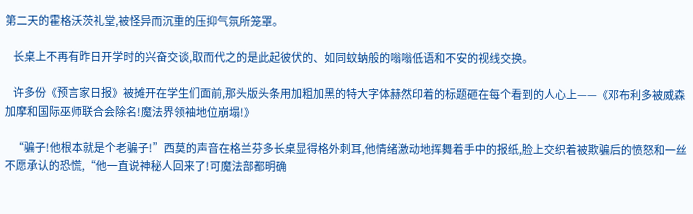第二天的霍格沃茨礼堂,被怪异而沉重的压抑气氛所笼罩。

    长桌上不再有昨日开学时的兴奋交谈,取而代之的是此起彼伏的、如同蚊蚋般的嗡嗡低语和不安的视线交换。

    许多份《预言家日报》被摊开在学生们面前,那头版头条用加粗加黑的特大字体赫然印着的标题砸在每个看到的人心上——《邓布利多被威森加摩和国际巫师联合会除名!魔法界领袖地位崩塌!》

    “骗子!他根本就是个老骗子!”西莫的声音在格兰芬多长桌显得格外刺耳,他情绪激动地挥舞着手中的报纸,脸上交织着被欺骗后的愤怒和一丝不愿承认的恐慌,“他一直说神秘人回来了!可魔法部都明确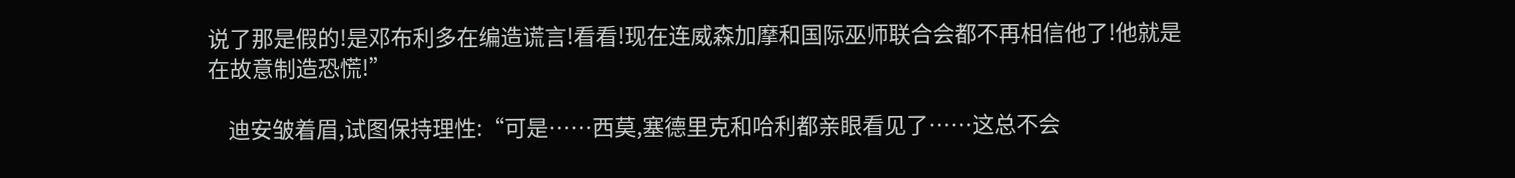说了那是假的!是邓布利多在编造谎言!看看!现在连威森加摩和国际巫师联合会都不再相信他了!他就是在故意制造恐慌!”

    迪安皱着眉,试图保持理性:“可是……西莫,塞德里克和哈利都亲眼看见了……这总不会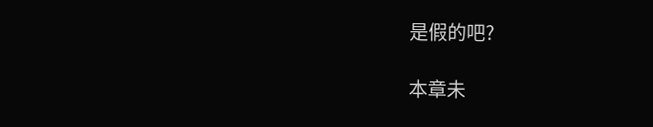是假的吧?

本章未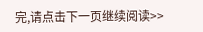完,请点击下一页继续阅读>>